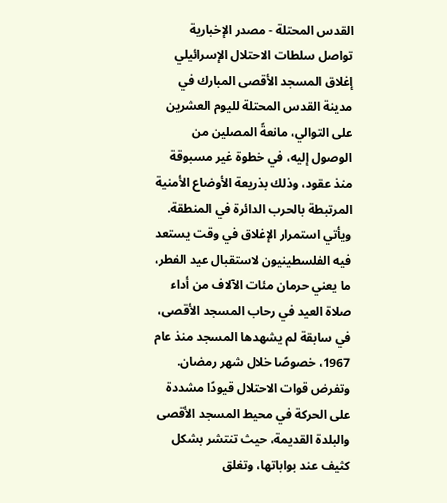القدس المحتلة - مصدر الإخبارية
تواصل سلطات الاحتلال الإسرائيلي إغلاق المسجد الأقصى المبارك في مدينة القدس المحتلة لليوم العشرين على التوالي، مانعةً المصلين من الوصول إليه، في خطوة غير مسبوقة منذ عقود، وذلك بذريعة الأوضاع الأمنية المرتبطة بالحرب الدائرة في المنطقة.
ويأتي استمرار الإغلاق في وقت يستعد فيه الفلسطينيون لاستقبال عيد الفطر، ما يعني حرمان مئات الآلاف من أداء صلاة العيد في رحاب المسجد الأقصى، في سابقة لم يشهدها المسجد منذ عام 1967، خصوصًا خلال شهر رمضان.
وتفرض قوات الاحتلال قيودًا مشددة على الحركة في محيط المسجد الأقصى والبلدة القديمة، حيث تنتشر بشكل كثيف عند بواباتها، وتغلق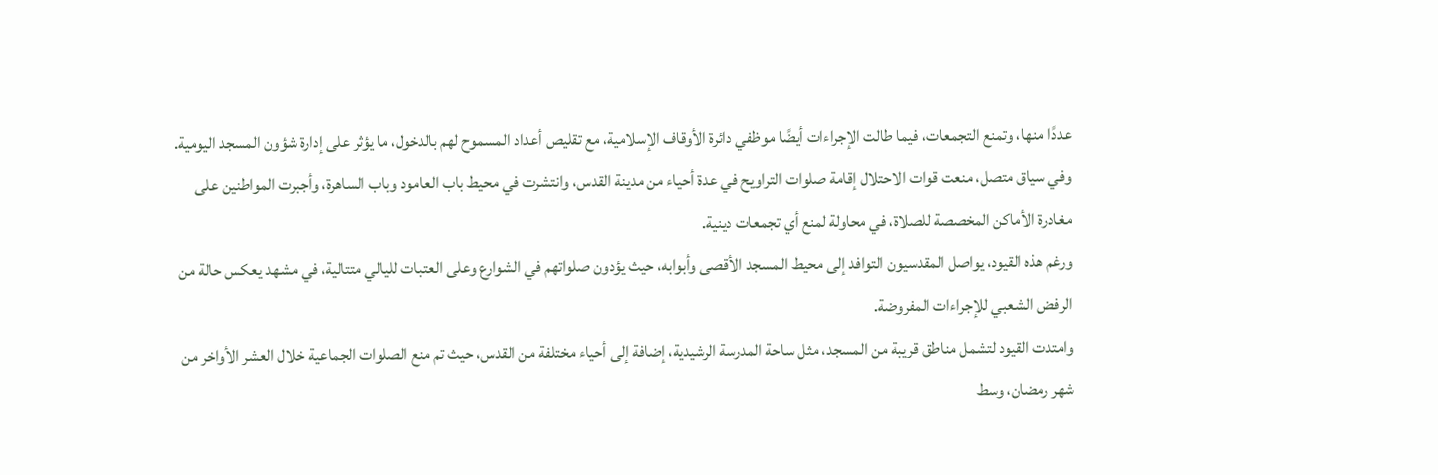عددًا منها، وتمنع التجمعات، فيما طالت الإجراءات أيضًا موظفي دائرة الأوقاف الإسلامية، مع تقليص أعداد المسموح لهم بالدخول، ما يؤثر على إدارة شؤون المسجد اليومية.
وفي سياق متصل، منعت قوات الاحتلال إقامة صلوات التراويح في عدة أحياء من مدينة القدس، وانتشرت في محيط باب العامود وباب الساهرة، وأجبرت المواطنين على مغادرة الأماكن المخصصة للصلاة، في محاولة لمنع أي تجمعات دينية.
ورغم هذه القيود، يواصل المقدسيون التوافد إلى محيط المسجد الأقصى وأبوابه، حيث يؤدون صلواتهم في الشوارع وعلى العتبات لليالي متتالية، في مشهد يعكس حالة من الرفض الشعبي للإجراءات المفروضة.
وامتدت القيود لتشمل مناطق قريبة من المسجد، مثل ساحة المدرسة الرشيدية، إضافة إلى أحياء مختلفة من القدس، حيث تم منع الصلوات الجماعية خلال العشر الأواخر من شهر رمضان، وسط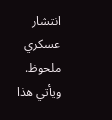انتشار عسكري ملحوظ.
ويأتي هذا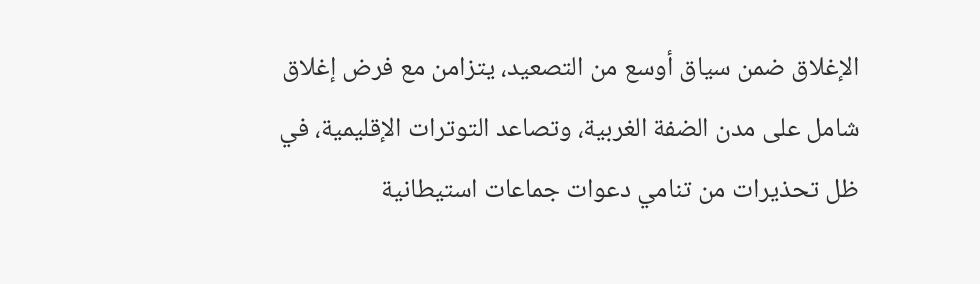الإغلاق ضمن سياق أوسع من التصعيد، يتزامن مع فرض إغلاق شامل على مدن الضفة الغربية، وتصاعد التوترات الإقليمية، في ظل تحذيرات من تنامي دعوات جماعات استيطانية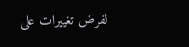لفرض تغييرات على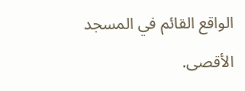الواقع القائم في المسجد الأقصى.